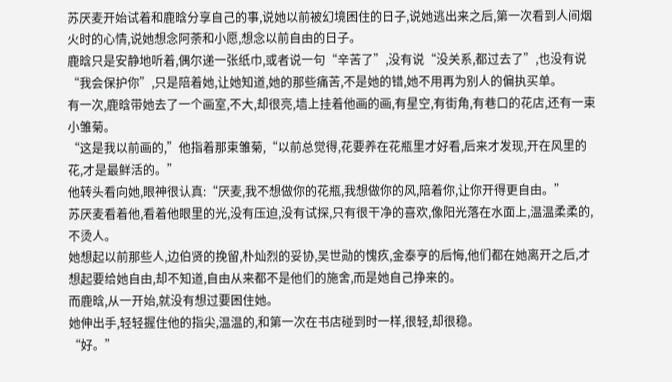苏厌麦开始试着和鹿晗分享自己的事,说她以前被幻境困住的日子,说她逃出来之后,第一次看到人间烟火时的心情,说她想念阿荼和小愿,想念以前自由的日子。
鹿晗只是安静地听着,偶尔递一张纸巾,或者说一句“辛苦了”,没有说“没关系,都过去了”,也没有说“我会保护你”,只是陪着她,让她知道,她的那些痛苦,不是她的错,她不用再为别人的偏执买单。
有一次,鹿晗带她去了一个画室,不大,却很亮,墙上挂着他画的画,有星空,有街角,有巷口的花店,还有一束小雏菊。
“这是我以前画的,”他指着那束雏菊,“以前总觉得,花要养在花瓶里才好看,后来才发现,开在风里的花,才是最鲜活的。”
他转头看向她,眼神很认真:“厌麦,我不想做你的花瓶,我想做你的风,陪着你,让你开得更自由。”
苏厌麦看着他,看着他眼里的光,没有压迫,没有试探,只有很干净的喜欢,像阳光落在水面上,温温柔柔的,不烫人。
她想起以前那些人,边伯贤的挽留,朴灿烈的妥协,吴世勋的愧疚,金泰亨的后悔,他们都在她离开之后,才想起要给她自由,却不知道,自由从来都不是他们的施舍,而是她自己挣来的。
而鹿晗,从一开始,就没有想过要困住她。
她伸出手,轻轻握住他的指尖,温温的,和第一次在书店碰到时一样,很轻,却很稳。
“好。”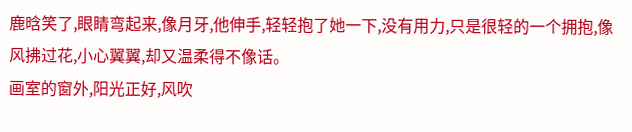鹿晗笑了,眼睛弯起来,像月牙,他伸手,轻轻抱了她一下,没有用力,只是很轻的一个拥抱,像风拂过花,小心翼翼,却又温柔得不像话。
画室的窗外,阳光正好,风吹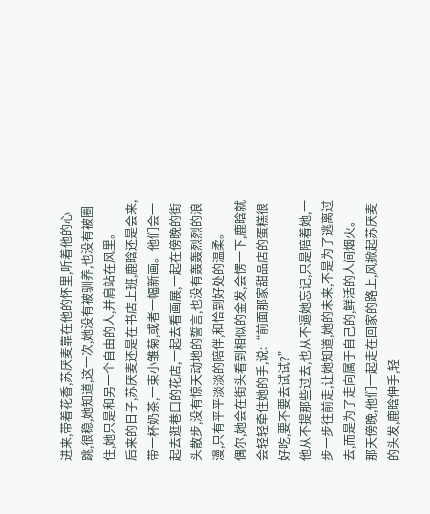进来,带着花香,苏厌麦靠在他的怀里,听着他的心跳,很稳,她知道,这一次,她没有被驯养,也没有被圈住,她只是和另一个自由的人,并肩站在风里。
后来的日子,苏厌麦还是在书店上班,鹿晗还是会来,带一杯奶茶,一束小雏菊,或者一幅新画。他们会一起去逛巷口的花店,一起去看画展,一起在傍晚的街头散步,没有惊天动地的誓言,也没有轰轰烈烈的浪漫,只有平平淡淡的陪伴,和恰到好处的温柔。
偶尔,她会在街头看到相似的金发,会愣一下,鹿晗就会轻轻牵住她的手,说:“前面那家甜品店的蛋糕很好吃,要不要去试试?”
他从不提那些过去,也从不逼她忘记,只是陪着她,一步一步往前走,让她知道,她的未来,不是为了逃离过去,而是为了走向属于自己的,鲜活的人间烟火。
那天傍晚,他们一起走在回家的路上,风掀起苏厌麦的头发,鹿晗伸手,轻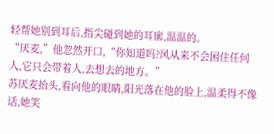轻帮她别到耳后,指尖碰到她的耳廓,温温的。
“厌麦,”他忽然开口,“你知道吗?风从来不会困住任何人,它只会带着人,去想去的地方。”
苏厌麦抬头,看向他的眼睛,阳光落在他的脸上,温柔得不像话,她笑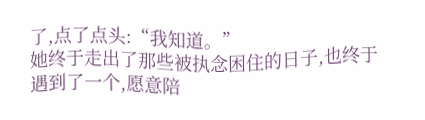了,点了点头:“我知道。”
她终于走出了那些被执念困住的日子,也终于遇到了一个,愿意陪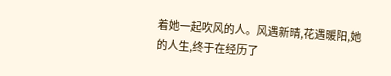着她一起吹风的人。风遇新晴,花遇暖阳,她的人生,终于在经历了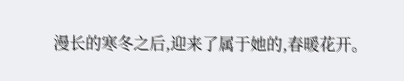漫长的寒冬之后,迎来了属于她的,春暖花开。